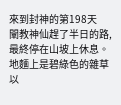來到封神的第198天
闡教神仙趕了半日的路, 最終停在山坡上休息。
地麵上是碧綠色的雜草以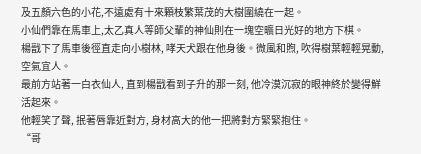及五顏六色的小花,不遠處有十來顆枝繁葉茂的大樹圍繞在一起。
小仙們靠在馬車上,太乙真人等師父輩的神仙則在一塊空曠日光好的地方下棋。
楊戩下了馬車後徑直走向小樹林, 哮天犬跟在他身後。微風和煦, 吹得樹葉輕輕晃動, 空氣宜人。
最前方站著一白衣仙人, 直到楊戩看到子升的那一刻, 他冷漠沉寂的眼神終於變得鮮活起來。
他輕笑了聲, 抿著唇靠近對方, 身材高大的他一把將對方緊緊抱住。
“哥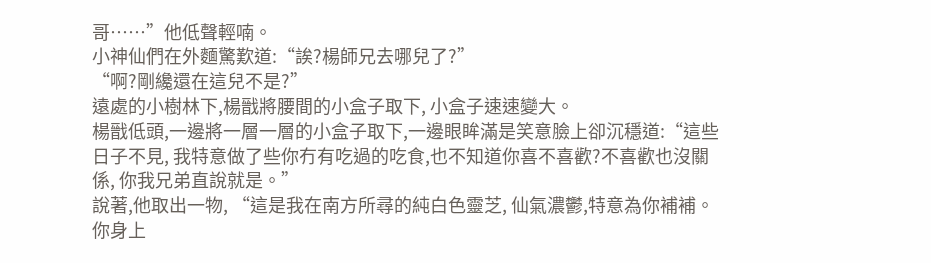哥……”他低聲輕喃。
小神仙們在外麵驚歎道:“誒?楊師兄去哪兒了?”
“啊?剛纔還在這兒不是?”
遠處的小樹林下,楊戩將腰間的小盒子取下, 小盒子速速變大。
楊戩低頭,一邊將一層一層的小盒子取下,一邊眼眸滿是笑意臉上卻沉穩道:“這些日子不見, 我特意做了些你冇有吃過的吃食,也不知道你喜不喜歡?不喜歡也沒關係, 你我兄弟直說就是。”
說著,他取出一物, “這是我在南方所尋的純白色靈芝, 仙氣濃鬱,特意為你補補。你身上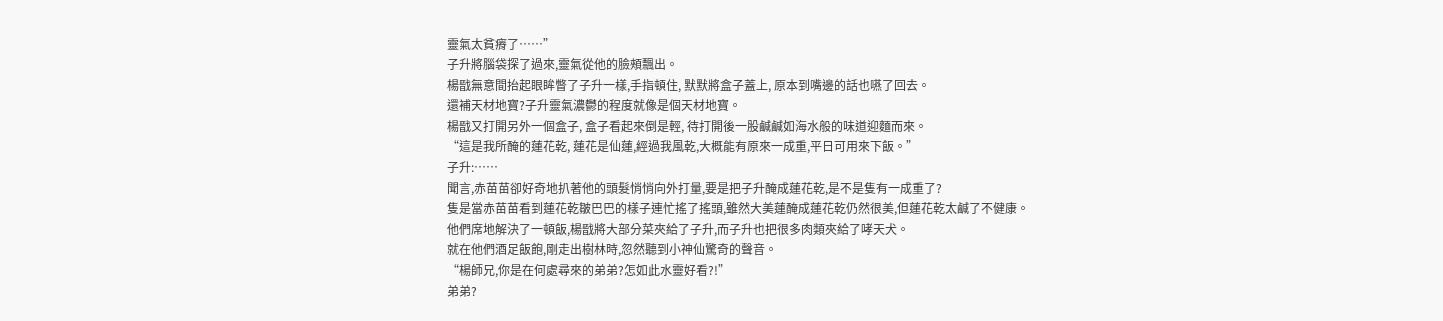靈氣太貧瘠了……”
子升將腦袋探了過來,靈氣從他的臉頰飄出。
楊戩無意間抬起眼眸瞥了子升一樣,手指頓住, 默默將盒子蓋上, 原本到嘴邊的話也嚥了回去。
還補天材地寶?子升靈氣濃鬱的程度就像是個天材地寶。
楊戩又打開另外一個盒子, 盒子看起來倒是輕, 待打開後一股鹹鹹如海水般的味道迎麵而來。
“這是我所醃的蓮花乾, 蓮花是仙蓮,經過我風乾,大概能有原來一成重,平日可用來下飯。”
子升:……
聞言,赤苗苗卻好奇地扒著他的頭髮悄悄向外打量,要是把子升醃成蓮花乾,是不是隻有一成重了?
隻是當赤苗苗看到蓮花乾皺巴巴的樣子連忙搖了搖頭,雖然大美蓮醃成蓮花乾仍然很美,但蓮花乾太鹹了不健康。
他們席地解決了一頓飯,楊戩將大部分菜夾給了子升,而子升也把很多肉類夾給了哮天犬。
就在他們酒足飯飽,剛走出樹林時,忽然聽到小神仙驚奇的聲音。
“楊師兄,你是在何處尋來的弟弟?怎如此水靈好看?!”
弟弟?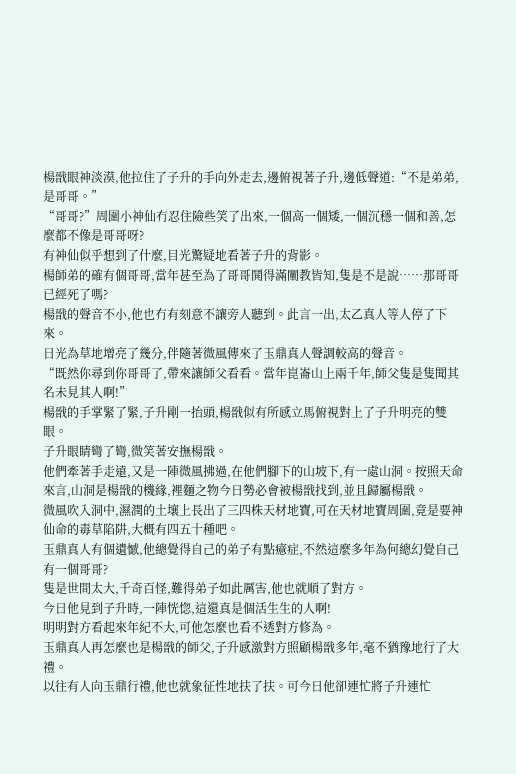楊戩眼神淡漠,他拉住了子升的手向外走去,邊俯視著子升,邊低聲道:“不是弟弟,是哥哥。”
“哥哥?”周圍小神仙冇忍住險些笑了出來,一個高一個矮,一個沉穩一個和善,怎麼都不像是哥哥呀?
有神仙似乎想到了什麼,目光驚疑地看著子升的背影。
楊師弟的確有個哥哥,當年甚至為了哥哥鬨得滿闡教皆知,隻是不是說……那哥哥已經死了嗎?
楊戩的聲音不小,他也冇有刻意不讓旁人聽到。此言一出,太乙真人等人停了下來。
日光為草地增亮了幾分,伴隨著微風傳來了玉鼎真人聲調較高的聲音。
“既然你尋到你哥哥了,帶來讓師父看看。當年崑崙山上兩千年,師父隻是隻聞其名未見其人啊!”
楊戩的手掌緊了緊,子升剛一抬頭,楊戩似有所感立馬俯視對上了子升明亮的雙眼。
子升眼睛彎了彎,微笑著安撫楊戩。
他們牽著手走遠,又是一陣微風拂過,在他們腳下的山坡下,有一處山洞。按照天命來言,山洞是楊戩的機緣,裡麵之物今日勢必會被楊戩找到,並且歸屬楊戩。
微風吹入洞中,濕潤的土壤上長出了三四株天材地寶,可在天材地寶周圍,竟是要神仙命的毒草陷阱,大概有四五十種吧。
玉鼎真人有個遺憾,他總覺得自己的弟子有點癔症,不然這麼多年為何總幻覺自己有一個哥哥?
隻是世間太大,千奇百怪,難得弟子如此厲害,他也就順了對方。
今日他見到子升時,一陣恍惚,這還真是個活生生的人啊!
明明對方看起來年紀不大,可他怎麼也看不透對方修為。
玉鼎真人再怎麼也是楊戩的師父,子升感激對方照顧楊戩多年,毫不猶豫地行了大禮。
以往有人向玉鼎行禮,他也就象征性地扶了扶。可今日他卻連忙將子升連忙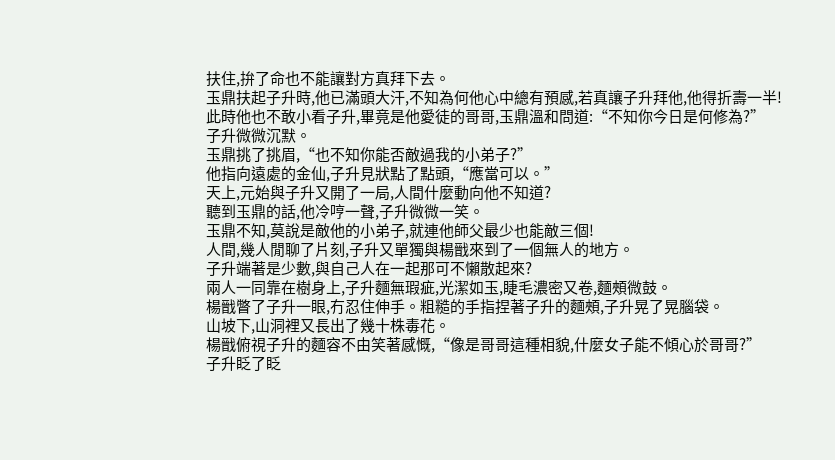扶住,拚了命也不能讓對方真拜下去。
玉鼎扶起子升時,他已滿頭大汗,不知為何他心中總有預感,若真讓子升拜他,他得折壽一半!
此時他也不敢小看子升,畢竟是他愛徒的哥哥,玉鼎溫和問道:“不知你今日是何修為?”
子升微微沉默。
玉鼎挑了挑眉,“也不知你能否敵過我的小弟子?”
他指向遠處的金仙,子升見狀點了點頭,“應當可以。”
天上,元始與子升又開了一局,人間什麼動向他不知道?
聽到玉鼎的話,他冷哼一聲,子升微微一笑。
玉鼎不知,莫說是敵他的小弟子,就連他師父最少也能敵三個!
人間,幾人閒聊了片刻,子升又單獨與楊戩來到了一個無人的地方。
子升端著是少數,與自己人在一起那可不懶散起來?
兩人一同靠在樹身上,子升麵無瑕疵,光潔如玉,睫毛濃密又卷,麵頰微鼓。
楊戩瞥了子升一眼,冇忍住伸手。粗糙的手指捏著子升的麵頰,子升晃了晃腦袋。
山坡下,山洞裡又長出了幾十株毒花。
楊戩俯視子升的麵容不由笑著感慨,“像是哥哥這種相貌,什麼女子能不傾心於哥哥?”
子升眨了眨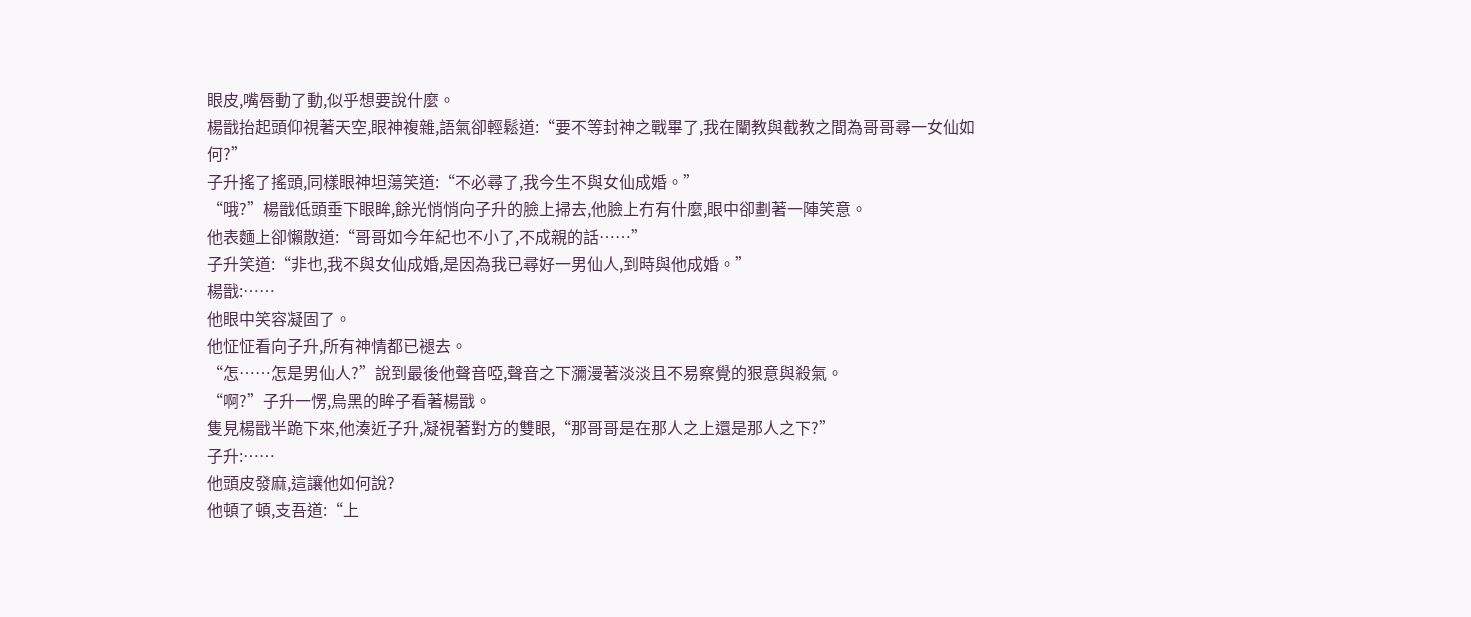眼皮,嘴唇動了動,似乎想要說什麼。
楊戩抬起頭仰視著天空,眼神複雜,語氣卻輕鬆道:“要不等封神之戰畢了,我在闡教與截教之間為哥哥尋一女仙如何?”
子升搖了搖頭,同樣眼神坦蕩笑道:“不必尋了,我今生不與女仙成婚。”
“哦?”楊戩低頭垂下眼眸,餘光悄悄向子升的臉上掃去,他臉上冇有什麼,眼中卻劃著一陣笑意。
他表麵上卻懶散道:“哥哥如今年紀也不小了,不成親的話……”
子升笑道:“非也,我不與女仙成婚,是因為我已尋好一男仙人,到時與他成婚。”
楊戩:……
他眼中笑容凝固了。
他怔怔看向子升,所有神情都已褪去。
“怎……怎是男仙人?”說到最後他聲音啞,聲音之下瀰漫著淡淡且不易察覺的狠意與殺氣。
“啊?”子升一愣,烏黑的眸子看著楊戩。
隻見楊戩半跪下來,他湊近子升,凝視著對方的雙眼,“那哥哥是在那人之上還是那人之下?”
子升:……
他頭皮發麻,這讓他如何說?
他頓了頓,支吾道:“上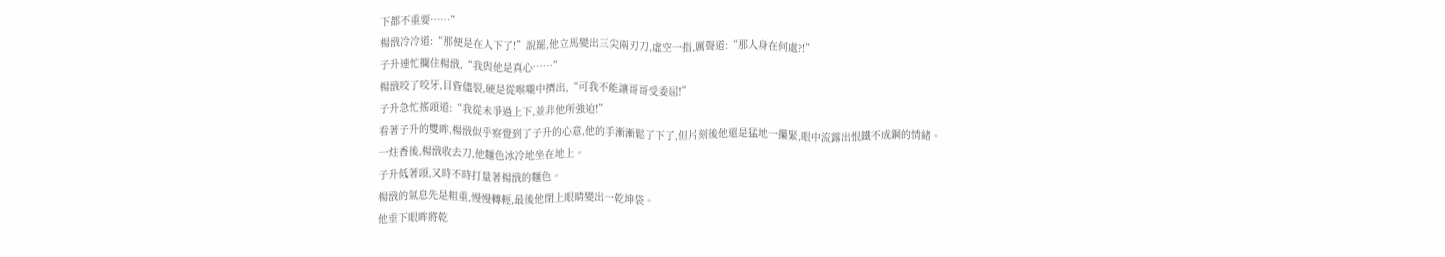下都不重要……”
楊戩冷冷道:“那便是在人下了!”說罷,他立馬變出三尖兩刃刀,虛空一指,厲聲道:“那人身在何處?!”
子升連忙攔住楊戩,“我與他是真心……”
楊戩咬了咬牙,目眥儘裂,硬是從喉嚨中擠出,“可我不能讓哥哥受委屈!”
子升急忙搖頭道:“我從未爭過上下,並非他所強迫!”
看著子升的雙眸,楊戩似乎察覺到了子升的心意,他的手漸漸鬆了下了,但片刻後他還是猛地一攥緊,眼中流露出恨鐵不成鋼的情緒。
一炷香後,楊戩收去刀,他麵色冰冷地坐在地上。
子升低著頭,又時不時打量著楊戩的麵色。
楊戩的氣息先是粗重,慢慢轉輕,最後他閉上眼睛變出一乾坤袋。
他垂下眼眸將乾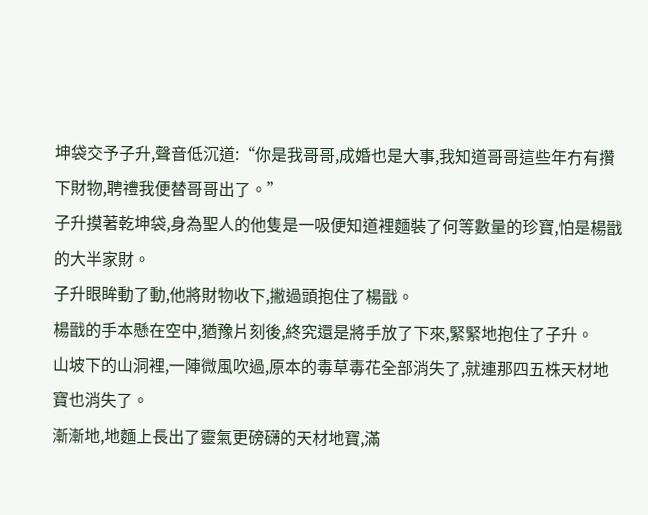坤袋交予子升,聲音低沉道:“你是我哥哥,成婚也是大事,我知道哥哥這些年冇有攢下財物,聘禮我便替哥哥出了。”
子升摸著乾坤袋,身為聖人的他隻是一吸便知道裡麵裝了何等數量的珍寶,怕是楊戩的大半家財。
子升眼眸動了動,他將財物收下,撇過頭抱住了楊戩。
楊戩的手本懸在空中,猶豫片刻後,終究還是將手放了下來,緊緊地抱住了子升。
山坡下的山洞裡,一陣微風吹過,原本的毒草毒花全部消失了,就連那四五株天材地寶也消失了。
漸漸地,地麵上長出了靈氣更磅礴的天材地寶,滿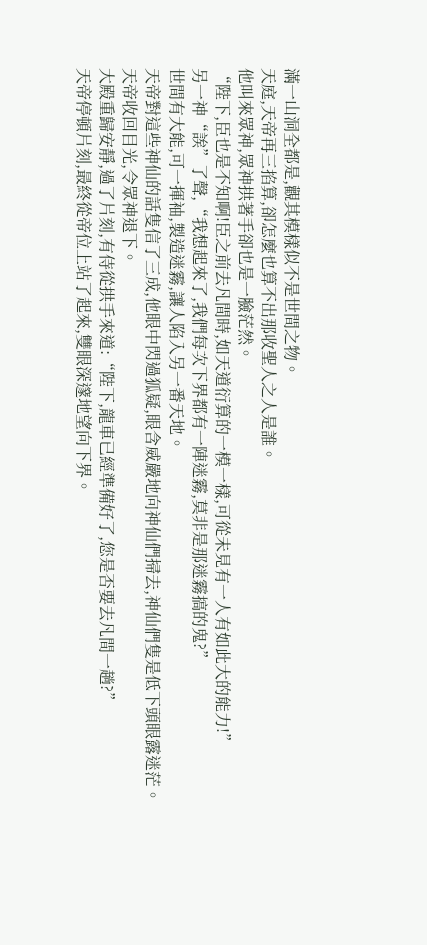滿一山洞全都是,觀其模樣似不是世間之物。
天庭,天帝再三掐算,卻怎麼也算不出那收聖人之人是誰。
他叫來眾神,眾神拱著手卻也是一臉茫然。
“陛下,臣也是不知啊!臣之前去凡間時,如天道衍算的一模一樣,可從未見有一人有如此大的能力!”
另一神“誒”了聲,“我想起來了,我們每次下界都有一陣迷霧,莫非是那迷霧搞的鬼?”
世間有大能,可一揮袖,製造迷霧,讓人陷入另一番天地。
天帝對這些神仙的話隻信了三成,他眼中閃過狐疑,眼含威嚴地向神仙們掃去,神仙們隻是低下頭眼露迷茫。
天帝收回目光,令眾神退下。
大殿重歸安靜,過了片刻,有侍從拱手來道:“陛下,龍車已經準備好了,您是否要去凡間一趟?”
天帝停頓片刻,最終從帝位上站了起來,雙眼深邃地望向下界。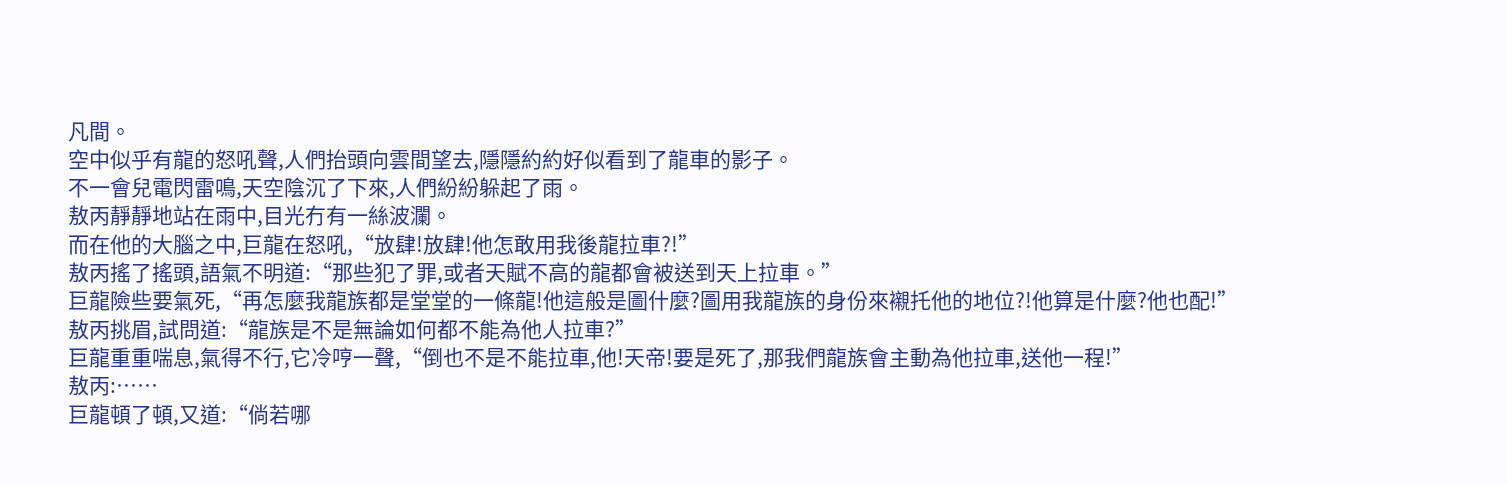凡間。
空中似乎有龍的怒吼聲,人們抬頭向雲間望去,隱隱約約好似看到了龍車的影子。
不一會兒電閃雷鳴,天空陰沉了下來,人們紛紛躲起了雨。
敖丙靜靜地站在雨中,目光冇有一絲波瀾。
而在他的大腦之中,巨龍在怒吼,“放肆!放肆!他怎敢用我後龍拉車?!”
敖丙搖了搖頭,語氣不明道:“那些犯了罪,或者天賦不高的龍都會被送到天上拉車。”
巨龍險些要氣死,“再怎麼我龍族都是堂堂的一條龍!他這般是圖什麼?圖用我龍族的身份來襯托他的地位?!他算是什麼?他也配!”
敖丙挑眉,試問道:“龍族是不是無論如何都不能為他人拉車?”
巨龍重重喘息,氣得不行,它冷哼一聲,“倒也不是不能拉車,他!天帝!要是死了,那我們龍族會主動為他拉車,送他一程!”
敖丙:……
巨龍頓了頓,又道:“倘若哪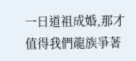一日道祖成婚,那才值得我們龍族爭著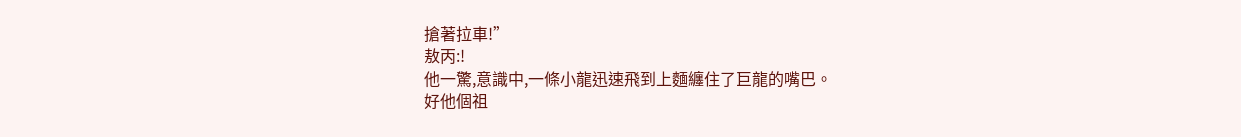搶著拉車!”
敖丙:!
他一驚,意識中,一條小龍迅速飛到上麵纏住了巨龍的嘴巴。
好他個祖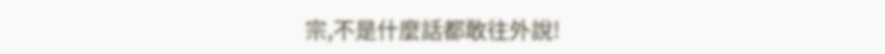宗,不是什麼話都敢往外說!